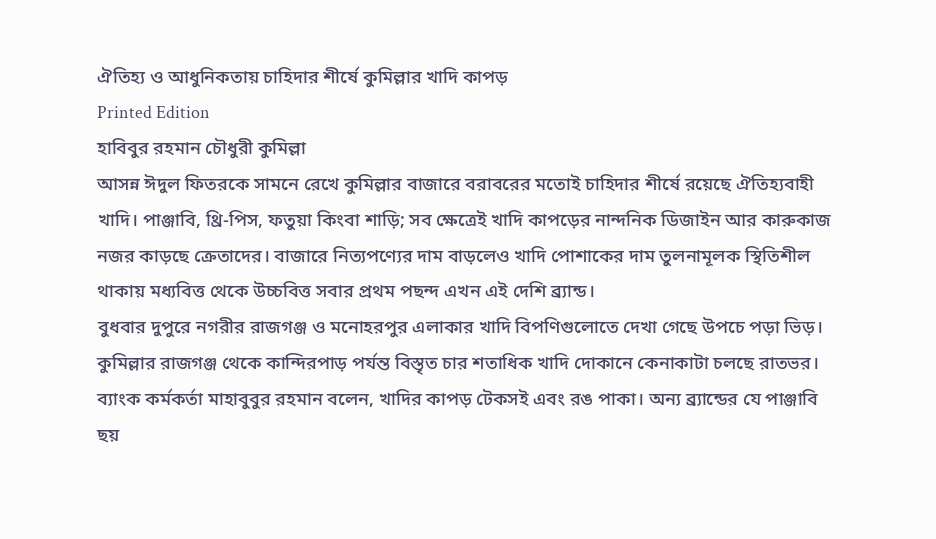ঐতিহ্য ও আধুনিকতায় চাহিদার শীর্ষে কুমিল্লার খাদি কাপড়
Printed Edition
হাবিবুর রহমান চৌধুরী কুমিল্লা
আসন্ন ঈদুল ফিতরকে সামনে রেখে কুমিল্লার বাজারে বরাবরের মতোই চাহিদার শীর্ষে রয়েছে ঐতিহ্যবাহী খাদি। পাঞ্জাবি, থ্রি-পিস, ফতুয়া কিংবা শাড়ি; সব ক্ষেত্রেই খাদি কাপড়ের নান্দনিক ডিজাইন আর কারুকাজ নজর কাড়ছে ক্রেতাদের। বাজারে নিত্যপণ্যের দাম বাড়লেও খাদি পোশাকের দাম তুলনামূলক স্থিতিশীল থাকায় মধ্যবিত্ত থেকে উচ্চবিত্ত সবার প্রথম পছন্দ এখন এই দেশি ব্র্যান্ড।
বুধবার দুপুরে নগরীর রাজগঞ্জ ও মনোহরপুর এলাকার খাদি বিপণিগুলোতে দেখা গেছে উপচে পড়া ভিড়। কুমিল্লার রাজগঞ্জ থেকে কান্দিরপাড় পর্যন্ত বিস্তৃত চার শতাধিক খাদি দোকানে কেনাকাটা চলছে রাতভর। ব্যাংক কর্মকর্তা মাহাবুবুর রহমান বলেন, খাদির কাপড় টেকসই এবং রঙ পাকা। অন্য ব্র্যান্ডের যে পাঞ্জাবি ছয়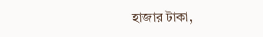হাজার টাকা,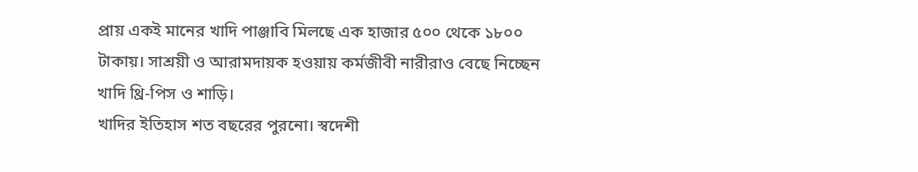প্রায় একই মানের খাদি পাঞ্জাবি মিলছে এক হাজার ৫০০ থেকে ১৮০০ টাকায়। সাশ্রয়ী ও আরামদায়ক হওয়ায় কর্মজীবী নারীরাও বেছে নিচ্ছেন খাদি থ্রি-পিস ও শাড়ি।
খাদির ইতিহাস শত বছরের পুরনো। স্বদেশী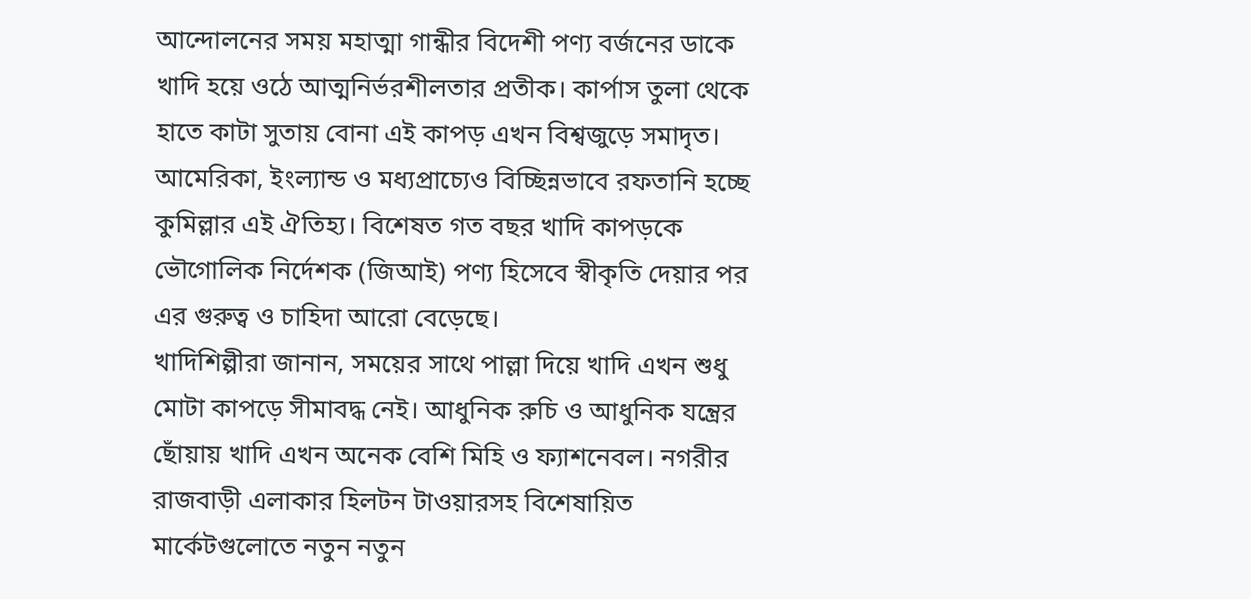আন্দোলনের সময় মহাত্মা গান্ধীর বিদেশী পণ্য বর্জনের ডাকে খাদি হয়ে ওঠে আত্মনির্ভরশীলতার প্রতীক। কার্পাস তুলা থেকে হাতে কাটা সুতায় বোনা এই কাপড় এখন বিশ্বজুড়ে সমাদৃত। আমেরিকা, ইংল্যান্ড ও মধ্যপ্রাচ্যেও বিচ্ছিন্নভাবে রফতানি হচ্ছে কুমিল্লার এই ঐতিহ্য। বিশেষত গত বছর খাদি কাপড়কে ভৌগোলিক নির্দেশক (জিআই) পণ্য হিসেবে স্বীকৃতি দেয়ার পর এর গুরুত্ব ও চাহিদা আরো বেড়েছে।
খাদিশিল্পীরা জানান, সময়ের সাথে পাল্লা দিয়ে খাদি এখন শুধু মোটা কাপড়ে সীমাবদ্ধ নেই। আধুনিক রুচি ও আধুনিক যন্ত্রের ছোঁয়ায় খাদি এখন অনেক বেশি মিহি ও ফ্যাশনেবল। নগরীর রাজবাড়ী এলাকার হিলটন টাওয়ারসহ বিশেষায়িত মার্কেটগুলোতে নতুন নতুন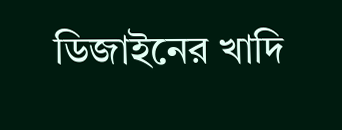ডিজাইনের খাদি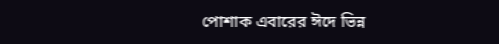পোশাক এবারের ঈদে ভিন্ন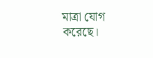মাত্রা যোগ করেছে।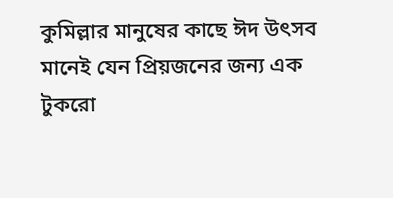কুমিল্লার মানুষের কাছে ঈদ উৎসব মানেই যেন প্রিয়জনের জন্য এক টুকরো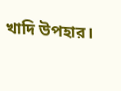খাদি উপহার।